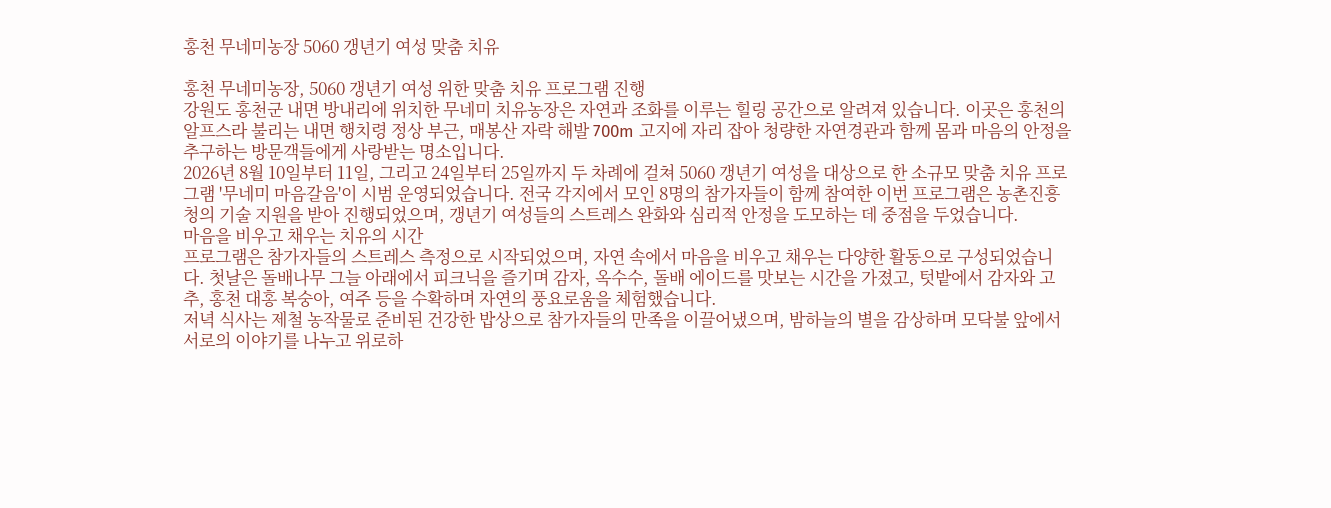홍천 무네미농장 5060 갱년기 여성 맞춤 치유

홍천 무네미농장, 5060 갱년기 여성 위한 맞춤 치유 프로그램 진행
강원도 홍천군 내면 방내리에 위치한 무네미 치유농장은 자연과 조화를 이루는 힐링 공간으로 알려져 있습니다. 이곳은 홍천의 알프스라 불리는 내면 행치령 정상 부근, 매봉산 자락 해발 700m 고지에 자리 잡아 청량한 자연경관과 함께 몸과 마음의 안정을 추구하는 방문객들에게 사랑받는 명소입니다.
2026년 8월 10일부터 11일, 그리고 24일부터 25일까지 두 차례에 걸쳐 5060 갱년기 여성을 대상으로 한 소규모 맞춤 치유 프로그램 '무네미 마음갈음'이 시범 운영되었습니다. 전국 각지에서 모인 8명의 참가자들이 함께 참여한 이번 프로그램은 농촌진흥청의 기술 지원을 받아 진행되었으며, 갱년기 여성들의 스트레스 완화와 심리적 안정을 도모하는 데 중점을 두었습니다.
마음을 비우고 채우는 치유의 시간
프로그램은 참가자들의 스트레스 측정으로 시작되었으며, 자연 속에서 마음을 비우고 채우는 다양한 활동으로 구성되었습니다. 첫날은 돌배나무 그늘 아래에서 피크닉을 즐기며 감자, 옥수수, 돌배 에이드를 맛보는 시간을 가졌고, 텃밭에서 감자와 고추, 홍천 대홍 복숭아, 여주 등을 수확하며 자연의 풍요로움을 체험했습니다.
저녁 식사는 제철 농작물로 준비된 건강한 밥상으로 참가자들의 만족을 이끌어냈으며, 밤하늘의 별을 감상하며 모닥불 앞에서 서로의 이야기를 나누고 위로하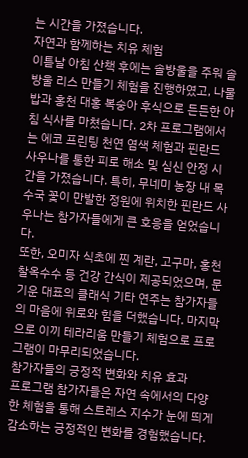는 시간을 가졌습니다.
자연과 함께하는 치유 체험
이튿날 아침 산책 후에는 솔방울을 주워 솔방울 리스 만들기 체험을 진행하였고, 나물밥과 홍천 대홍 복숭아 후식으로 든든한 아침 식사를 마쳤습니다. 2차 프로그램에서는 에코 프린팅 천연 염색 체험과 핀란드 사우나를 통한 피로 해소 및 심신 안정 시간을 가졌습니다. 특히, 무네미 농장 내 목수국 꽃이 만발한 정원에 위치한 핀란드 사우나는 참가자들에게 큰 호응을 얻었습니다.
또한, 오미자 식초에 찐 계란, 고구마, 홍천 찰옥수수 등 건강 간식이 제공되었으며, 문기운 대표의 클래식 기타 연주는 참가자들의 마음에 위로와 힘을 더했습니다. 마지막으로 이끼 테라리움 만들기 체험으로 프로그램이 마무리되었습니다.
참가자들의 긍정적 변화와 치유 효과
프로그램 참가자들은 자연 속에서의 다양한 체험을 통해 스트레스 지수가 눈에 띄게 감소하는 긍정적인 변화를 경험했습니다.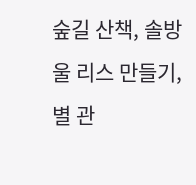숲길 산책, 솔방울 리스 만들기, 별 관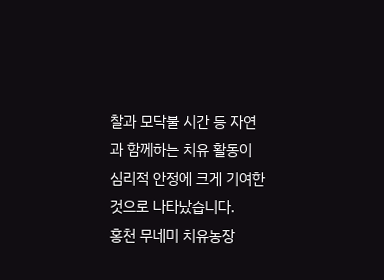찰과 모닥불 시간 등 자연과 함께하는 치유 활동이 심리적 안정에 크게 기여한 것으로 나타났습니다.
홍천 무네미 치유농장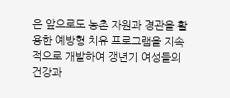은 앞으로도 농촌 자원과 경관을 활용한 예방형 치유 프로그램을 지속적으로 개발하여 갱년기 여성들의 건강과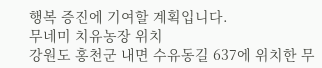행복 증진에 기여할 계획입니다.
무네미 치유농장 위치
강원도 홍천군 내면 수유동길 637에 위치한 무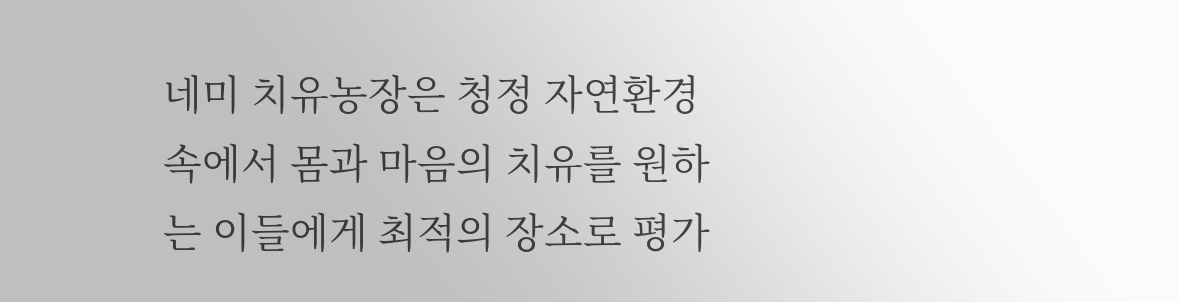네미 치유농장은 청정 자연환경 속에서 몸과 마음의 치유를 원하는 이들에게 최적의 장소로 평가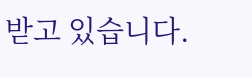받고 있습니다.